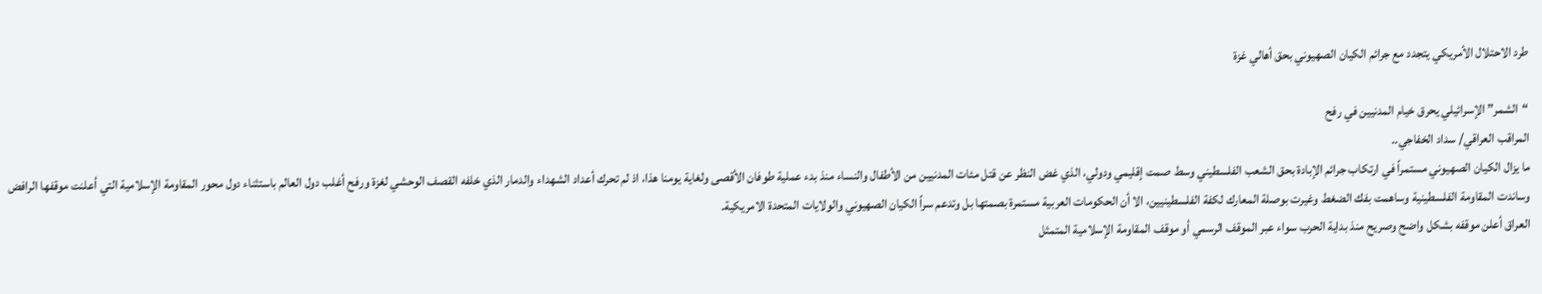طرد الاحتلال الأمريكي يتجدد مع جرائم الكيان الصهيوني بحق أهالي غزة

“الشمر” الإسرائيلي يحرق خيام المدنيين في رفح
المراقب العراقي/ سداد الخفاجي..
ما يزال الكيان الصهيوني مستمراً في ارتكاب جرائم الإبادة بحق الشعب الفلسطيني وسط صمت إقليمي ودولي، الذي غض النظر عن قتل مئات المدنيين من الأطفال والنساء منذ بدء عملية طوفان الأقصى ولغاية يومنا هذا، اذ لم تحرك أعداد الشهداء والدمار الذي خلفه القصف الوحشي لغزة ورفح أغلب دول العالم باستثناء دول محور المقاومة الإسلامية التي أعلنت موقفها الرافض وساندت المقاومة الفلسطينية وساهمت بفك الضغط وغيرت بوصلة المعارك لكفة الفلسطينيين، الا أن الحكومات العربية مستمرة بصمتها بل وتدعم سراً الكيان الصهيوني والولايات المتحدة الامريكية.
العراق أعلن موقفه بشكل واضح وصريح منذ بداية الحرب سواء عبر الموقف الرسمي أو موقف المقاومة الإسلامية المتمثل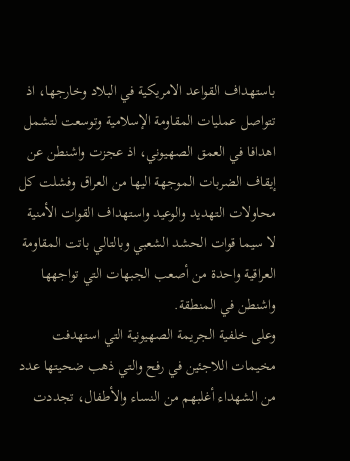باستهداف القواعد الامريكية في البلاد وخارجها، اذ تتواصل عمليات المقاومة الإسلامية وتوسعت لتشمل اهدافا في العمق الصهيوني، اذ عجزت واشنطن عن إيقاف الضربات الموجهة اليها من العراق وفشلت كل محاولات التهديد والوعيد واستهداف القوات الأمنية لا سيما قوات الحشد الشعبي وبالتالي باتت المقاومة العراقية واحدة من أصعب الجبهات التي تواجهها واشنطن في المنطقة.
وعلى خلفية الجريمة الصهيونية التي استهدفت مخيمات اللاجئين في رفح والتي ذهب ضحيتها عدد من الشهداء أغلبهم من النساء والأطفال، تجددت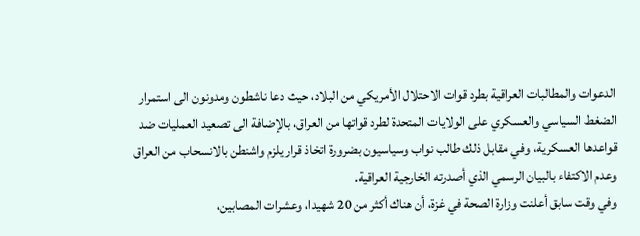الدعوات والمطالبات العراقية بطرد قوات الاحتلال الأمريكي من البلاد، حيث دعا ناشطون ومدونون الى استمرار الضغط السياسي والعسكري على الولايات المتحدة لطرد قواتها من العراق، بالإضافة الى تصعيد العمليات ضد قواعدها العسكرية، وفي مقابل ذلك طالب نواب وسياسيون بضرورة اتخاذ قرار يلزم واشنطن بالانسحاب من العراق وعدم الاكتفاء بالبيان الرسمي الذي أصدرته الخارجية العراقية.
وفي وقت سابق أعلنت وزارة الصحة في غزة، أن هناك أكثر من 20 شهيدا، وعشرات المصابين،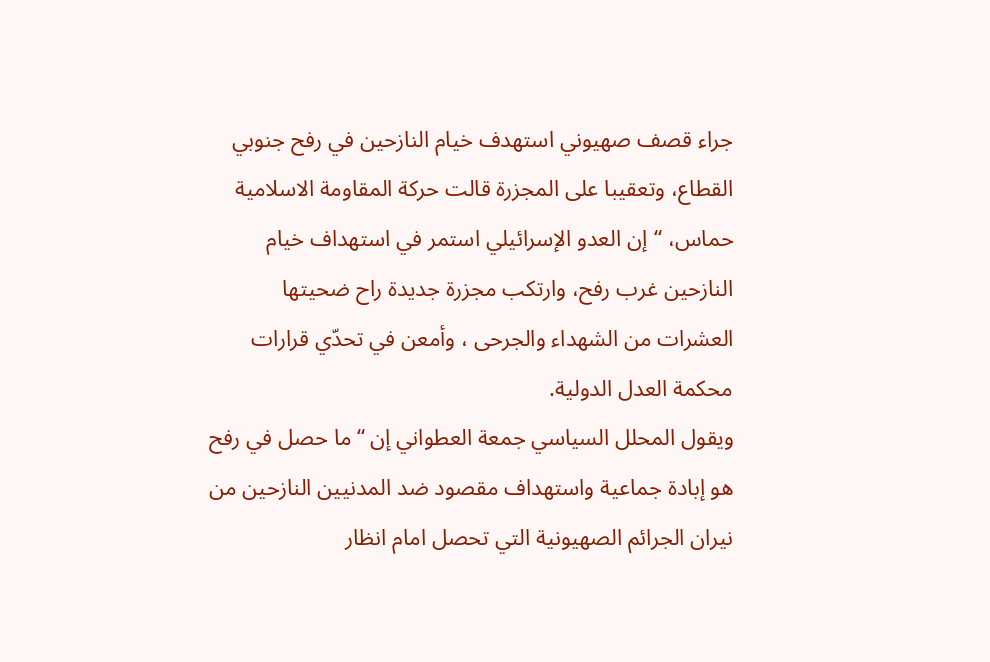جراء قصف صهيوني استهدف خيام النازحين في رفح جنوبي القطاع، وتعقيبا على المجزرة قالت حركة المقاومة الاسلامية حماس، “إن العدو الإسرائيلي استمر في استهداف خيام النازحين غرب رفح، وارتكب مجزرة جديدة راح ضحيتها العشرات من الشهداء والجرحى ، وأمعن في تحدّي قرارات محكمة العدل الدولية.
ويقول المحلل السياسي جمعة العطواني إن “ما حصل في رفح هو إبادة جماعية واستهداف مقصود ضد المدنيين النازحين من نيران الجرائم الصهيونية التي تحصل امام انظار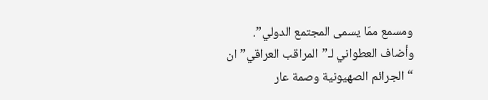ومسمع ممّا يسمى المجتمع الدولي”.
وأضاف العطواني لـ”المراقب العراقي” ان “الجرائم الصهيونية وصمة عار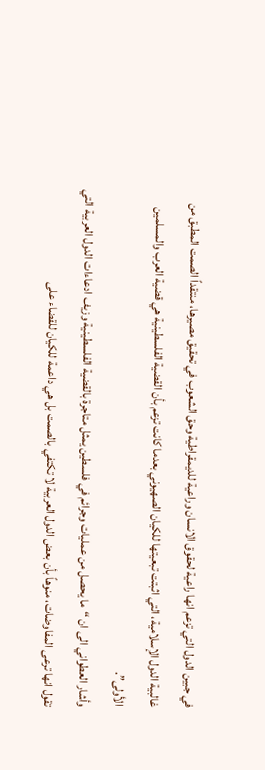في جبين الدول التي تزعم انها راعية لحقوق الانسان وراعية للديمقراطية وحق الشعوب في تحقيق مصيرها، منتقداً الصمت المطبق من غالبية الدول الإسلامية، التي اثبتت تبعيتها للكيان الصهيوني بعدما كانت تزعم بأن القضية الفلسطينية هي قضية العرب والمسلمين الأولى”.
وأشار العطواني الى ان “ما يحصل من عمليات وجرائم في فلسطين يمثل متاجرة بالقضية الفلسطينية وزيف ادعاءات الدول العربية التي تقول انها ترعى المفاوضات، منوهاً بأن بعض الدول العربية لا تكتفي بالصمت بل هي داعمة للكيان للقضاء على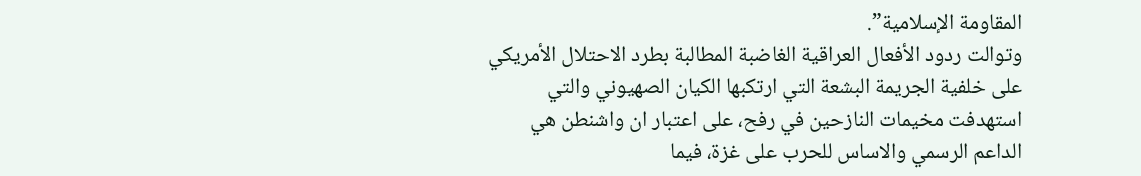المقاومة الإسلامية”.
وتوالت ردود الأفعال العراقية الغاضبة المطالبة بطرد الاحتلال الأمريكي على خلفية الجريمة البشعة التي ارتكبها الكيان الصهيوني والتي استهدفت مخيمات النازحين في رفح، على اعتبار ان واشنطن هي الداعم الرسمي والاساس للحرب على غزة، فيما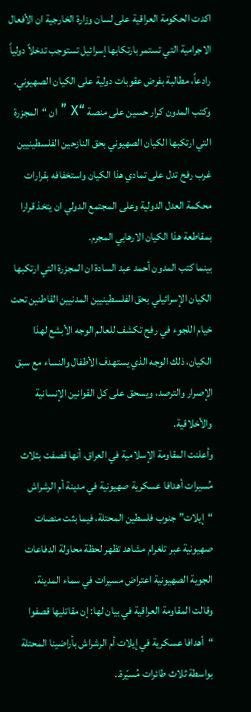اكدت الحكومة العراقية على لسان وزارة الخارجية ان الأفعال الاجرامية التي تستمر بارتكابها إسرائيل تستوجب تدخلاً دولياً رادعاً، مطالبة بفرض عقوبات دولية على الكيان الصهيوني.
وكتب المدون كرار حسين على منصة “X ” ان “المجزرة التي ارتكبها الكيان الصهيوني بحق النازحين الفلسطينيين غرب رفح تدل على تمادي هذا الكيان واستخفافه بقرارات محكمة العدل الدولية وعلى المجتمع الدولي ان يتخذ قرارا بمقاطعة هذا الكيان الارهابي المجرم.
بينما كتب المدون أحمد عبد السادة ان المجزرة التي ارتكبها الكيان الإسرائيلي بحق الفلسطينيين المدنيين القاطنين تحت خيام اللجوء في رفح تكشف للعالم الوجه الأبشع لهذا الكيان، ذلك الوجه الذي يستهدف الأطفال والنساء مع سبق الإصرار والترصد، ويسحق على كل القوانين الإنسانية والأخلاقية.
وأعلنت المقاومة الإسلامية في العراق، أنها قصفت بثلاث مُسيرات أهدافا عسكرية صهيونية في مدينة أم الرشراش “إيلات” جنوب فلسطين المحتلة، فيما بثت منصات صهيونية عبر تلغرام مشاهد تظهر لحظة محاولة الدفاعات الجوية الصهيونية اعتراض مسيرات في سماء المدينة.
وقالت المقاومة العراقية في بيان لها: إن مقاتليها قصفوا “أهدافا عسكرية في إيلات أم الرشراش بأراضينا المحتلة بواسطة ثلاث طائرات مُسيّرة..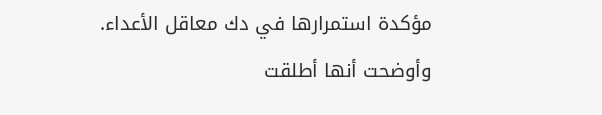مؤكدة استمرارها في دك معاقل الأعداء.
وأوضحت أنها أطلقت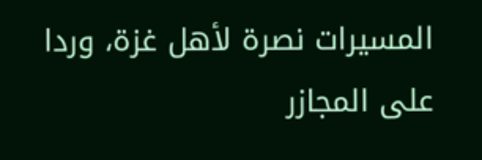المسيرات نصرة لأهل غزة، وردا على المجازر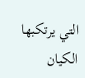التي يرتكبها الكيان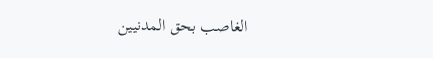الغاصب بحق المدنيين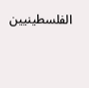الفلسطينيين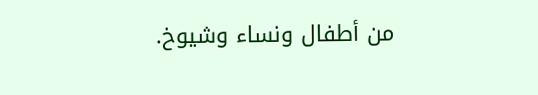من أطفال ونساء وشيوخ.